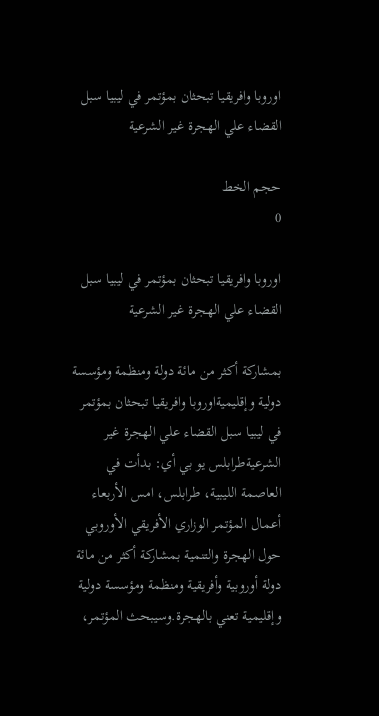اوروبا وافريقيا تبحثان بمؤتمر في ليبيا سبل القضاء علي الهجرة غير الشرعية

حجم الخط
0

اوروبا وافريقيا تبحثان بمؤتمر في ليبيا سبل القضاء علي الهجرة غير الشرعية

بمشاركة أكثر من مائة دولة ومنظمة ومؤسسة دولية وإقليميةاوروبا وافريقيا تبحثان بمؤتمر في ليبيا سبل القضاء علي الهجرة غير الشرعيةطرابلس يو بي أي: بدأت في العاصمة الليبية، طرابلس، امس الأربعاء أعمال المؤتمر الوزاري الأفريقي الأوروبي حول الهجرة والتنمية بمشاركة أكثر من مائة دولة أوروبية وأفريقية ومنظمة ومؤسسة دولية وإقليمية تعني بالهجرة.وسيبحث المؤتمر،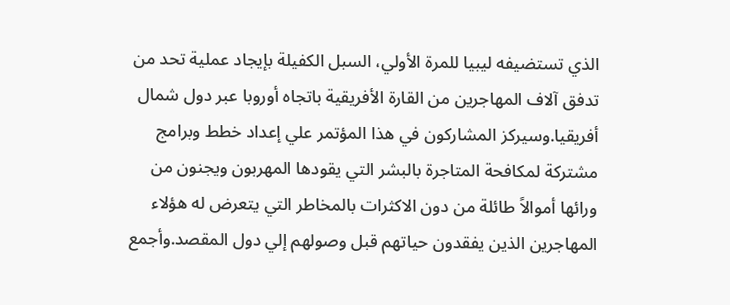الذي تستضيفه ليبيا للمرة الأولي، السبل الكفيلة بإيجاد عملية تحد من تدفق آلاف المهاجرين من القارة الأفريقية باتجاه أوروبا عبر دول شمال أفريقيا.وسيركز المشاركون في هذا المؤتمر علي إعداد خطط وبرامج مشتركة لمكافحة المتاجرة بالبشر التي يقودها المهربون ويجنون من ورائها أموالاً طائلة من دون الاكثرات بالمخاطر التي يتعرض له هؤلاء المهاجرين الذين يفقدون حياتهم قبل وصولهم إلي دول المقصد.وأجمع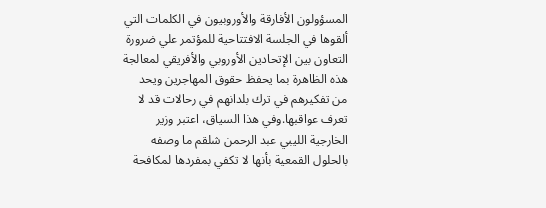المسؤولون الأفارقة والأوروبيون في الكلمات التي ألقوها في الجلسة الافتتاحية للمؤتمر علي ضرورة التعاون بين الإتحادين الأوروبي والأفريقي لمعالجة هذه الظاهرة بما يحفظ حقوق المهاجرين ويحد من تفكيرهم في ترك بلدانهم في رحالات قد لا تعرف عواقبها.وفي هذا السياق، اعتبر وزير الخارجية الليبي عبد الرحمن شلقم ما وصفه بالحلول القمعية بأنها لا تكفي بمفردها لمكافحة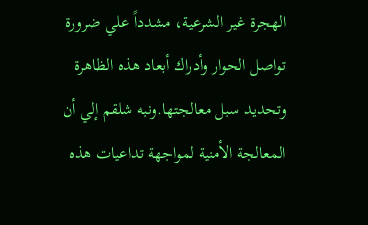الهجرة غير الشرعية، مشدداً علي ضرورة تواصل الحوار وأدراك أبعاد هذه الظاهرة وتحديد سبل معالجتها.ونبه شلقم إلي أن المعالجة الأمنية لمواجهة تداعيات هذه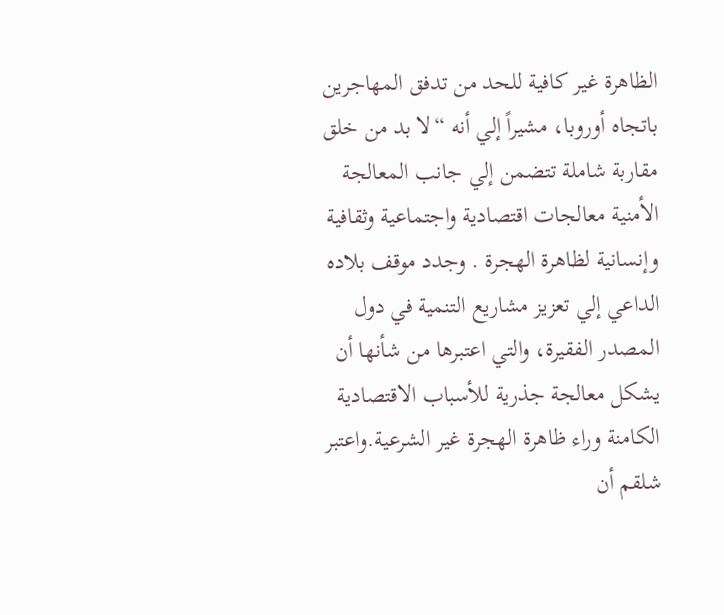الظاهرة غير كافية للحد من تدفق المهاجرين باتجاه أوروبا، مشيراً إلي أنه “لا بد من خلق مقاربة شاملة تتضمن إلي جانب المعالجة الأمنية معالجات اقتصادية واجتماعية وثقافية وإنسانية لظاهرة الهجرة . وجدد موقف بلاده الداعي إلي تعزيز مشاريع التنمية في دول المصدر الفقيرة، والتي اعتبرها من شأنها أن يشكل معالجة جذرية للأسباب الاقتصادية الكامنة وراء ظاهرة الهجرة غير الشرعية.واعتبر شلقم أن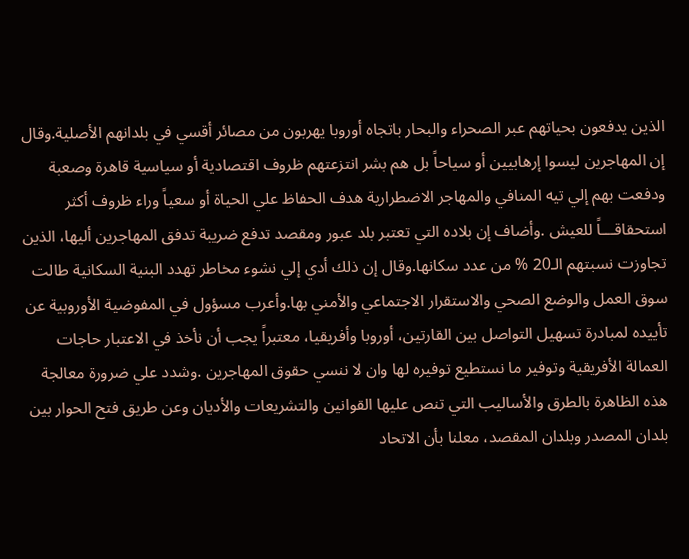الذين يدفعون بحياتهم عبر الصحراء والبحار باتجاه أوروبا يهربون من مصائر أقسي في بلدانهم الأصلية.وقال إن المهاجرين ليسوا إرهابيين أو سياحاً بل هم بشر انتزعتهم ظروف اقتصادية أو سياسية قاهرة وصعبة ودفعت بهم إلي تيه المنافي والمهاجر الاضطرارية هدف الحفاظ علي الحياة أو سعياً وراء ظروف أكثر استحقاقـــاً للعيش .وأضاف إن بلاده التي تعتبر بلد عبور ومقصد تدفع ضريبة تدفق المهاجرين أليها، الذين تجاوزت نسبتهم الـ20 % من عدد سكانها.وقال إن ذلك أدي إلي نشوء مخاطر تهدد البنية السكانية طالت سوق العمل والوضع الصحي والاستقرار الاجتماعي والأمني بها.وأعرب مسؤول في المفوضية الأوروبية عن تأييده لمبادرة تسهيل التواصل بين القارتين، أوروبا وأفريقيا، معتبراً يجب أن نأخذ في الاعتبار حاجات العمالة الأفريقية وتوفير ما نستطيع توفيره لها وان لا ننسي حقوق المهاجرين .وشدد علي ضرورة معالجة هذه الظاهرة بالطرق والأساليب التي تنص عليها القوانين والتشريعات والأديان وعن طريق فتح الحوار بين بلدان المصدر وبلدان المقصد، معلنا بأن الاتحاد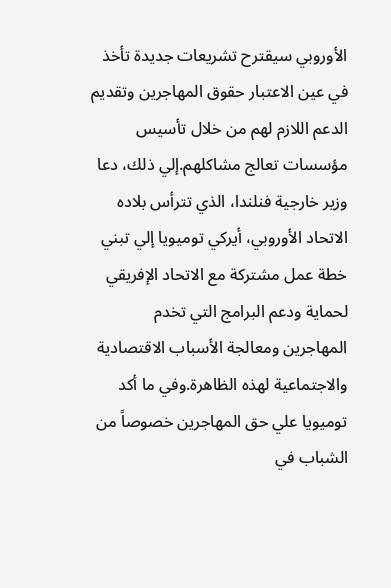الأوروبي سيقترح تشريعات جديدة تأخذ في عين الاعتبار حقوق المهاجرين وتقديم الدعم اللازم لهم من خلال تأسيس مؤسسات تعالج مشاكلهم.إلي ذلك، دعا وزير خارجية فنلندا، الذي تترأس بلاده الاتحاد الأوروبي، أيركي توميويا إلي تبني خطة عمل مشتركة مع الاتحاد الإفريقي لحماية ودعم البرامج التي تخدم المهاجرين ومعالجة الأسباب الاقتصادية والاجتماعية لهذه الظاهرة.وفي ما أكد توميويا علي حق المهاجرين خصوصاً من الشباب في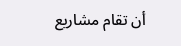أن تقام مشاريع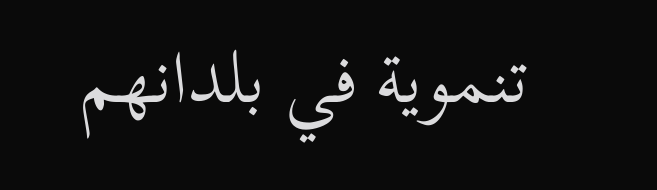تنموية في بلدانهم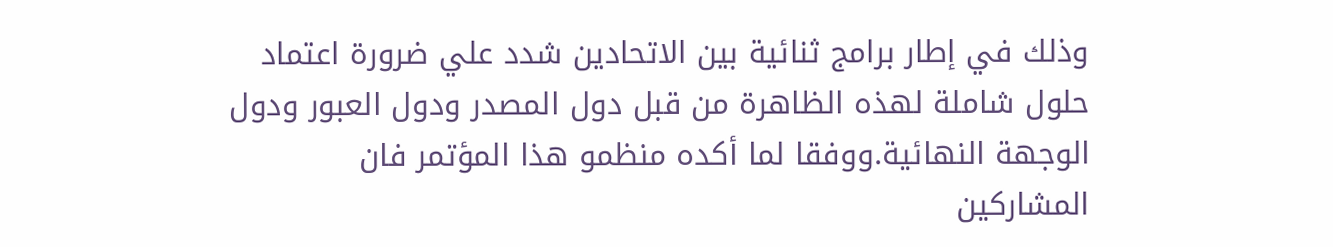وذلك في إطار برامج ثنائية بين الاتحادين شدد علي ضرورة اعتماد حلول شاملة لهذه الظاهرة من قبل دول المصدر ودول العبور ودول الوجهة النهائية.ووفقا لما أكده منظمو هذا المؤتمر فان المشاركين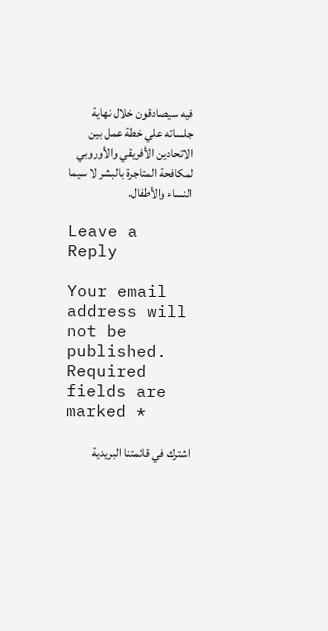فيه سيصادقون خلال نهاية جلساته علي خطة عمل بين الاتحادين الأفريقي والأوروبي لمكافحة المتاجرة بالبشر لا سيما النساء والأطفال.

Leave a Reply

Your email address will not be published. Required fields are marked *

اشترك في قائمتنا البريدية